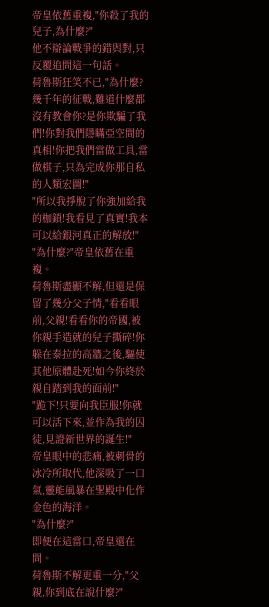帝皇依舊重複,"你殺了我的兒子,為什麼?"
他不辯論戰爭的錯與對,只反覆追問這一句話。
荷魯斯狂笑不已,"為什麼?幾千年的征戰,難道什麼都沒有教會你?是你欺騙了我們!你對我們隱瞞亞空間的真相!你把我們當做工具,當做棋子,只為完成你那自私的人類宏圖!"
"所以我掙脫了你強加給我的枷鎖!我看見了真實!我本可以給銀河真正的解放!"
"為什麼?"帝皇依舊在重複。
荷魯斯盡顯不解,但還是保留了幾分父子情,"看看眼前,父親!看看你的帝國,被你親手造就的兒子撕碎!你躲在泰拉的高牆之後,驅使其他原體赴死!如今你終於親自踏到我的面前!"
"跪下!只要向我臣服!你就可以活下來,並作為我的囚徒,見證新世界的誕生!"
帝皇眼中的悲痛,被刺骨的冰冷所取代,他深吸了一口氣,靈能風暴在聖殿中化作金色的海洋。
"為什麼?"
即便在這當口,帝皇還在問。
荷魯斯不解更重一分,"父親,你到底在說什麼?"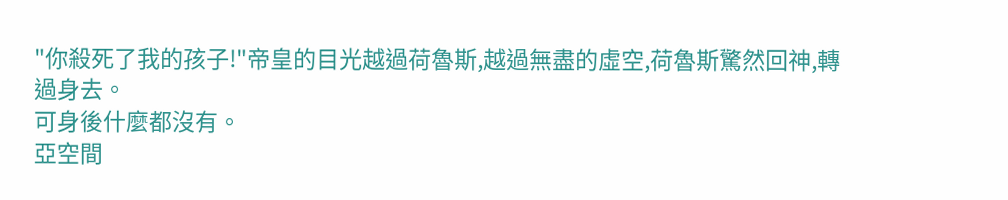"你殺死了我的孩子!"帝皇的目光越過荷魯斯,越過無盡的虛空,荷魯斯驚然回神,轉過身去。
可身後什麼都沒有。
亞空間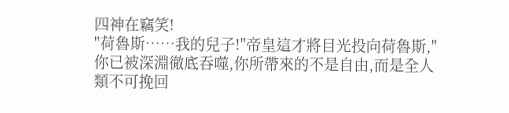四神在竊笑!
"荷魯斯……我的兒子!"帝皇這才將目光投向荷魯斯,"你已被深淵徹底吞噬,你所帶來的不是自由,而是全人類不可挽回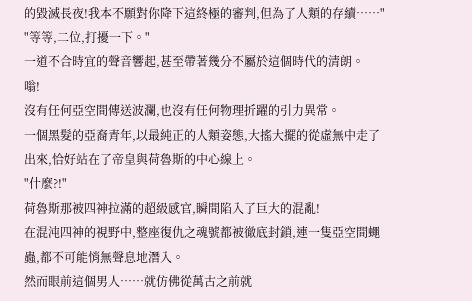的毀滅長夜!我本不願對你降下這終極的審判,但為了人類的存續……"
"等等,二位,打擾一下。"
一道不合時宜的聲音響起,甚至帶著幾分不屬於這個時代的清朗。
嗡!
沒有任何亞空間傳送波瀾,也沒有任何物理折躍的引力異常。
一個黑髮的亞裔青年,以最純正的人類姿態,大搖大擺的從虛無中走了出來,恰好站在了帝皇與荷魯斯的中心線上。
"什麼?!"
荷魯斯那被四神拉滿的超級感官,瞬間陷入了巨大的混亂!
在混沌四神的視野中,整座復仇之魂號都被徹底封鎖,連一隻亞空間蠅蟲,都不可能悄無聲息地潛入。
然而眼前這個男人……就仿佛從萬古之前就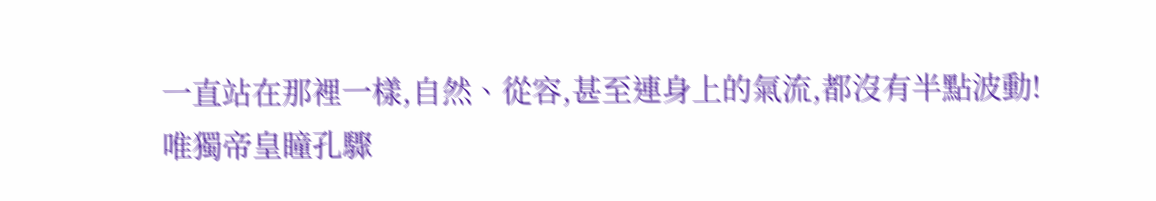一直站在那裡一樣,自然、從容,甚至連身上的氣流,都沒有半點波動!
唯獨帝皇瞳孔驟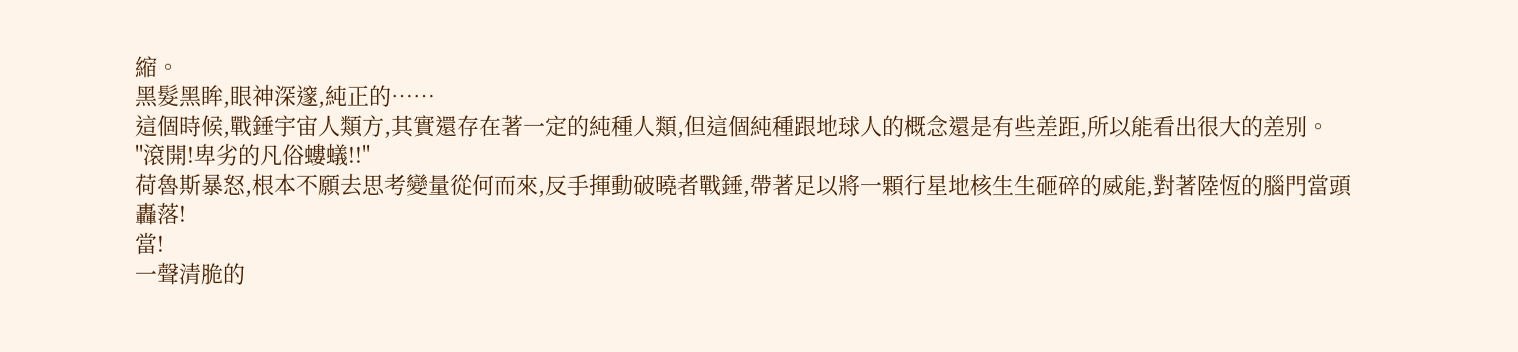縮。
黑髮黑眸,眼神深邃,純正的……
這個時候,戰錘宇宙人類方,其實還存在著一定的純種人類,但這個純種跟地球人的概念還是有些差距,所以能看出很大的差別。
"滾開!卑劣的凡俗螻蟻!!"
荷魯斯暴怒,根本不願去思考變量從何而來,反手揮動破曉者戰錘,帶著足以將一顆行星地核生生砸碎的威能,對著陸恆的腦門當頭轟落!
當!
一聲清脆的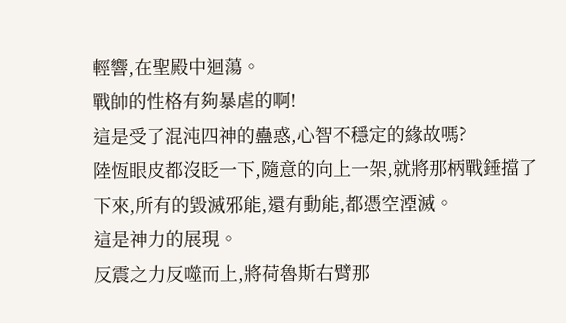輕響,在聖殿中迴蕩。
戰帥的性格有夠暴虐的啊!
這是受了混沌四神的蠱惑,心智不穩定的緣故嗎?
陸恆眼皮都沒眨一下,隨意的向上一架,就將那柄戰錘擋了下來,所有的毀滅邪能,還有動能,都憑空湮滅。
這是神力的展現。
反震之力反噬而上,將荷魯斯右臂那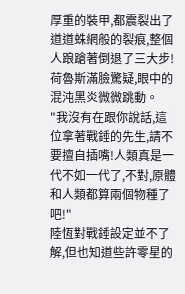厚重的裝甲,都震裂出了道道蛛網般的裂痕,整個人踉蹌著倒退了三大步!
荷魯斯滿臉驚疑,眼中的混沌黑炎微微跳動。
"我沒有在跟你說話,這位拿著戰錘的先生,請不要擅自插嘴!人類真是一代不如一代了,不對,原體和人類都算兩個物種了吧!"
陸恆對戰錘設定並不了解,但也知道些許零星的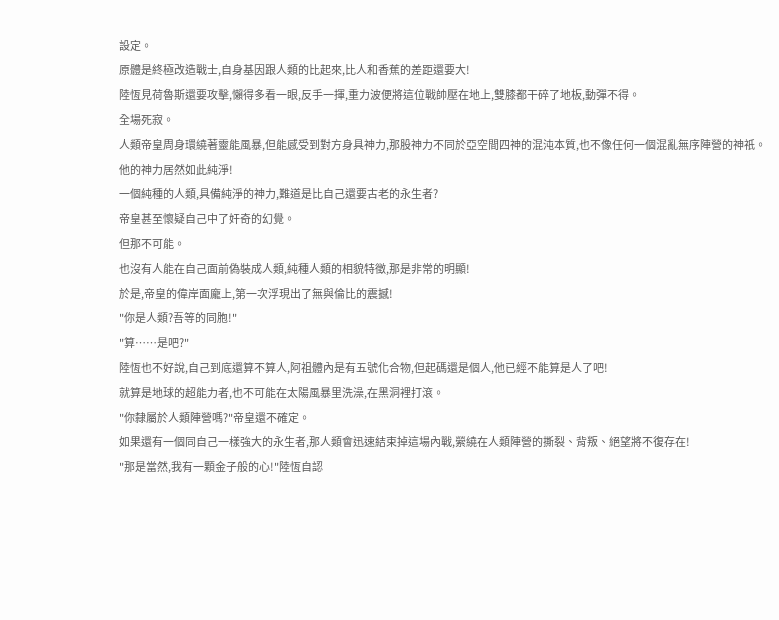設定。
原體是終極改造戰士,自身基因跟人類的比起來,比人和香蕉的差距還要大!
陸恆見荷魯斯還要攻擊,懶得多看一眼,反手一揮,重力波便將這位戰帥壓在地上,雙膝都干碎了地板,動彈不得。
全場死寂。
人類帝皇周身環繞著靈能風暴,但能感受到對方身具神力,那股神力不同於亞空間四神的混沌本質,也不像任何一個混亂無序陣營的神祇。
他的神力居然如此純淨!
一個純種的人類,具備純淨的神力,難道是比自己還要古老的永生者?
帝皇甚至懷疑自己中了奸奇的幻覺。
但那不可能。
也沒有人能在自己面前偽裝成人類,純種人類的相貌特徵,那是非常的明顯!
於是,帝皇的偉岸面龐上,第一次浮現出了無與倫比的震撼!
"你是人類?吾等的同胞!"
"算……是吧?"
陸恆也不好說,自己到底還算不算人,阿祖體內是有五號化合物,但起碼還是個人,他已經不能算是人了吧!
就算是地球的超能力者,也不可能在太陽風暴里洗澡,在黑洞裡打滾。
"你隸屬於人類陣營嗎?"帝皇還不確定。
如果還有一個同自己一樣強大的永生者,那人類會迅速結束掉這場內戰,縈繞在人類陣營的撕裂、背叛、絕望將不復存在!
"那是當然,我有一顆金子般的心!"陸恆自認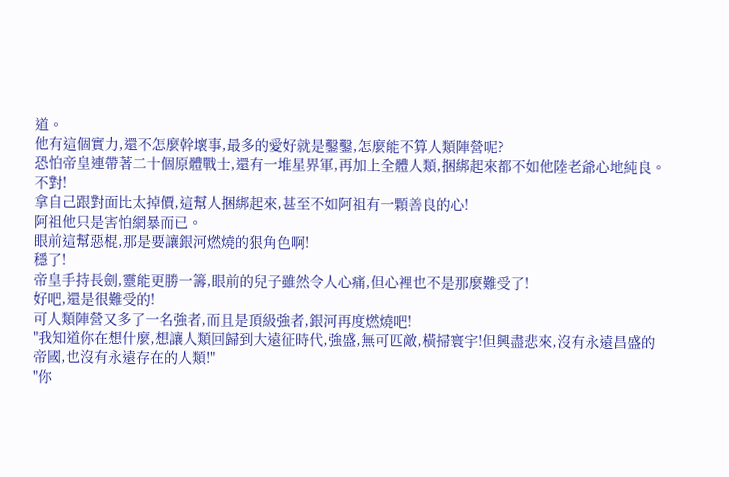道。
他有這個實力,還不怎麼幹壞事,最多的愛好就是鑿鑿,怎麼能不算人類陣營呢?
恐怕帝皇連帶著二十個原體戰士,還有一堆星界軍,再加上全體人類,捆綁起來都不如他陸老爺心地純良。
不對!
拿自己跟對面比太掉價,這幫人捆綁起來,甚至不如阿祖有一顆善良的心!
阿祖他只是害怕網暴而已。
眼前這幫惡棍,那是要讓銀河燃燒的狠角色啊!
穩了!
帝皇手持長劍,靈能更勝一籌,眼前的兒子雖然令人心痛,但心裡也不是那麼難受了!
好吧,還是很難受的!
可人類陣營又多了一名強者,而且是頂級強者,銀河再度燃燒吧!
"我知道你在想什麼,想讓人類回歸到大遠征時代,強盛,無可匹敵,橫掃寰宇!但興盡悲來,沒有永遠昌盛的帝國,也沒有永遠存在的人類!"
"你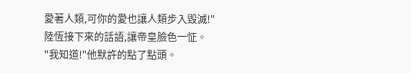愛著人類,可你的愛也讓人類步入毀滅!"
陸恆接下來的話語,讓帝皇臉色一怔。
"我知道!"他默許的點了點頭。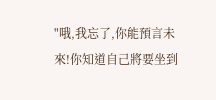"哦,我忘了,你能預言未來!你知道自己將要坐到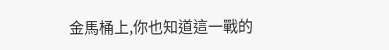金馬桶上,你也知道這一戰的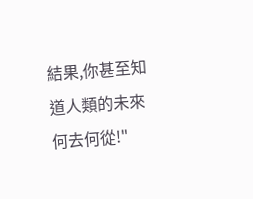結果,你甚至知道人類的未來何去何從!"